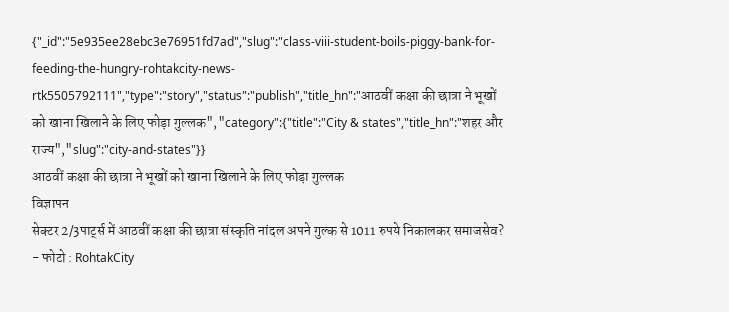{"_id":"5e935ee28ebc3e76951fd7ad","slug":"class-viii-student-boils-piggy-bank-for-feeding-the-hungry-rohtakcity-news-rtk5505792111","type":"story","status":"publish","title_hn":"आठवीं कक्षा की छात्रा ने भूखों को खाना खिलाने के लिए फोड़ा गुल्लक","category":{"title":"City & states","title_hn":"शहर और राज्य","slug":"city-and-states"}}
आठवीं कक्षा की छात्रा ने भूखों को खाना खिलाने के लिए फोड़ा गुल्लक
विज्ञापन
सेक्टर 2/3पार्ट्स में आठवीं कक्षा की छात्रा संस्कृति नांदल अपने गुल्क से 1011 रुपये निकालकर समाजसेव?
- फोटो : RohtakCity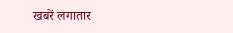खबरें लगातार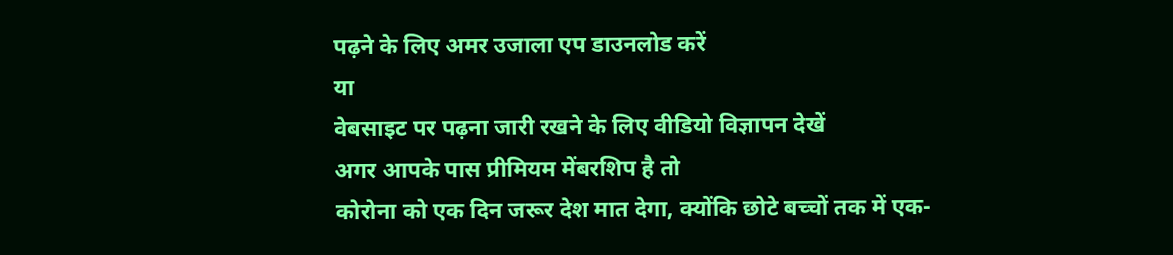पढ़ने के लिए अमर उजाला एप डाउनलोड करें
या
वेबसाइट पर पढ़ना जारी रखने के लिए वीडियो विज्ञापन देखें
अगर आपके पास प्रीमियम मेंबरशिप है तो
कोरोना को एक दिन जरूर देश मात देगा, क्योंकि छोटे बच्चों तक में एक-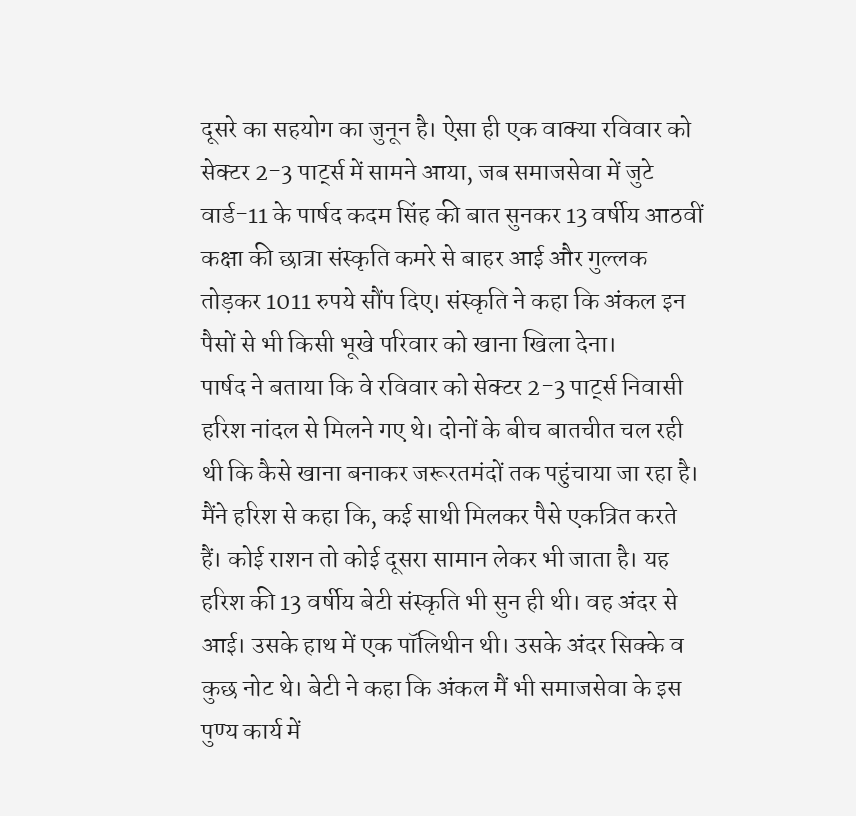दूसरे का सहयोग का जुनून है। ऐसा ही एक वाक्या रविवार को सेक्टर 2-3 पार्ट्स में सामने आया, जब समाजसेवा में जुटे वार्ड-11 के पार्षद कदम सिंह की बात सुनकर 13 वर्षीय आठवीं कक्षा की छात्रा संस्कृति कमरे से बाहर आई और गुल्लक तोड़कर 1011 रुपये सौंप दिए। संस्कृति ने कहा कि अंकल इन पैसों से भी किसी भूखे परिवार को खाना खिला देना।
पार्षद ने बताया कि वे रविवार को सेक्टर 2-3 पार्ट्स निवासी हरिश नांदल से मिलने गए थे। दोनों के बीच बातचीत चल रही थी कि कैसे खाना बनाकर जरूरतमंदों तक पहुंचाया जा रहा है। मैंने हरिश से कहा कि, कई साथी मिलकर पैसे एकत्रित करते हैं। कोई राशन तो कोई दूसरा सामान लेकर भी जाता है। यह हरिश की 13 वर्षीय बेटी संस्कृति भी सुन ही थी। वह अंदर से आई। उसके हाथ में एक पॉलिथीन थी। उसके अंदर सिक्के व कुछ नोट थे। बेटी ने कहा कि अंकल मैं भी समाजसेवा के इस पुण्य कार्य में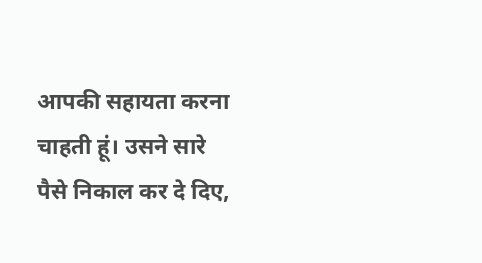आपकी सहायता करना चाहती हूं। उसने सारे पैसे निकाल कर दे दिए,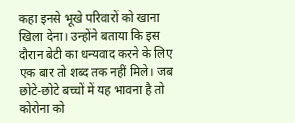कहा इनसे भूखे परिवारों को खाना खिला देना। उन्होंने बताया कि इस दौरान बेटी का धन्यवाद करने के लिए एक बार तो शब्द तक नहीं मिले। जब छोटे-छोटे बच्चों में यह भावना है तो कोरोना को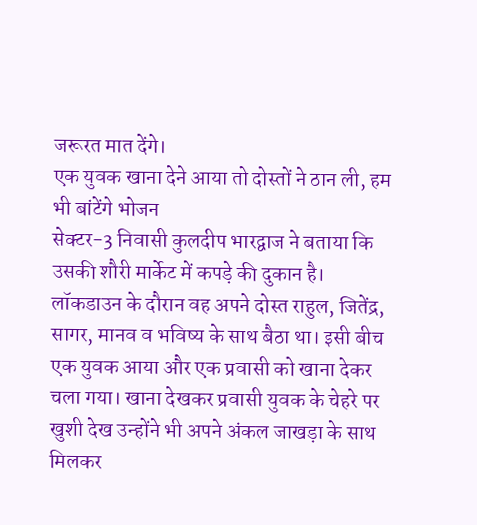जरूरत मात देंगे।
एक युवक खाना देने आया तो दोस्तों ने ठान ली, हम भी बांटेंगे भोजन
सेक्टर-3 निवासी कुलदीप भारद्वाज ने बताया कि उसकी शौरी मार्केट में कपड़े की दुकान है। लॉकडाउन के दौरान वह अपने दोस्त राहुल, जितेंद्र, सागर, मानव व भविष्य के साथ बैठा था। इसी बीच एक युवक आया और एक प्रवासी को खाना देकर चला गया। खाना देखकर प्रवासी युवक के चेहरे पर खुशी देख उन्होंने भी अपने अंकल जाखड़ा के साथ मिलकर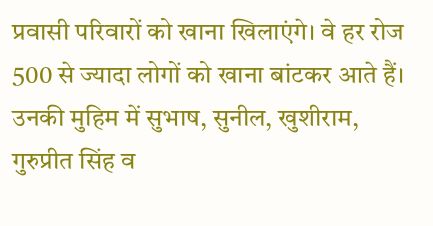प्रवासी परिवारों को खाना खिलाएंगे। वे हर रोज 500 से ज्यादा लोगों को खाना बांटकर आते हैं। उनकी मुहिम में सुभाष, सुनील, खुशीराम, गुरुप्रीत सिंह व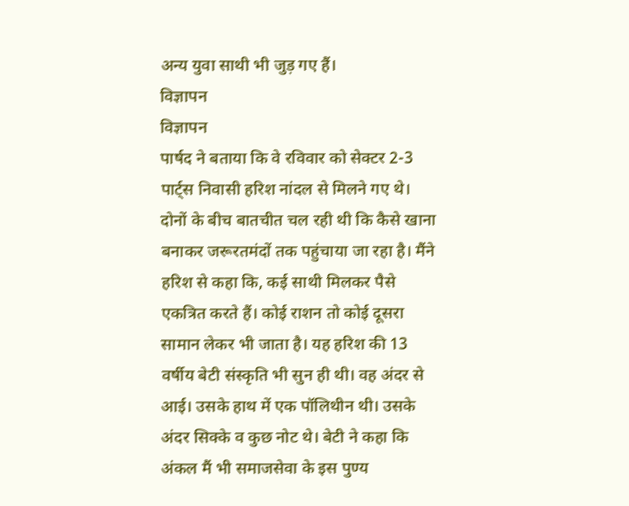अन्य युवा साथी भी जुड़ गए हैं।
विज्ञापन
विज्ञापन
पार्षद ने बताया कि वे रविवार को सेक्टर 2-3 पार्ट्स निवासी हरिश नांदल से मिलने गए थे। दोनों के बीच बातचीत चल रही थी कि कैसे खाना बनाकर जरूरतमंदों तक पहुंचाया जा रहा है। मैंने हरिश से कहा कि, कई साथी मिलकर पैसे एकत्रित करते हैं। कोई राशन तो कोई दूसरा सामान लेकर भी जाता है। यह हरिश की 13 वर्षीय बेटी संस्कृति भी सुन ही थी। वह अंदर से आई। उसके हाथ में एक पॉलिथीन थी। उसके अंदर सिक्के व कुछ नोट थे। बेटी ने कहा कि अंकल मैं भी समाजसेवा के इस पुण्य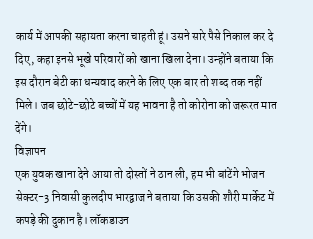कार्य में आपकी सहायता करना चाहती हूं। उसने सारे पैसे निकाल कर दे दिए, कहा इनसे भूखे परिवारों को खाना खिला देना। उन्होंने बताया कि इस दौरान बेटी का धन्यवाद करने के लिए एक बार तो शब्द तक नहीं मिले। जब छोटे-छोटे बच्चों में यह भावना है तो कोरोना को जरूरत मात देंगे।
विज्ञापन
एक युवक खाना देने आया तो दोस्तों ने ठान ली, हम भी बांटेंगे भोजन
सेक्टर-3 निवासी कुलदीप भारद्वाज ने बताया कि उसकी शौरी मार्केट में कपड़े की दुकान है। लॉकडाउन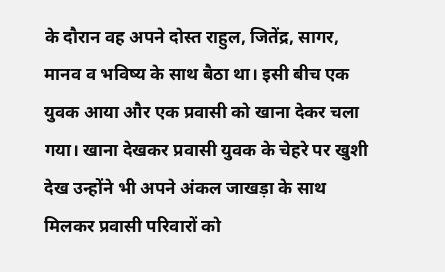के दौरान वह अपने दोस्त राहुल, जितेंद्र, सागर, मानव व भविष्य के साथ बैठा था। इसी बीच एक युवक आया और एक प्रवासी को खाना देकर चला गया। खाना देखकर प्रवासी युवक के चेहरे पर खुशी देख उन्होंने भी अपने अंकल जाखड़ा के साथ मिलकर प्रवासी परिवारों को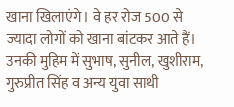खाना खिलाएंगे। वे हर रोज 500 से ज्यादा लोगों को खाना बांटकर आते हैं। उनकी मुहिम में सुभाष, सुनील, खुशीराम, गुरुप्रीत सिंह व अन्य युवा साथी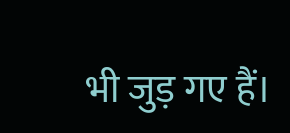भी जुड़ गए हैं।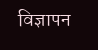विज्ञापन